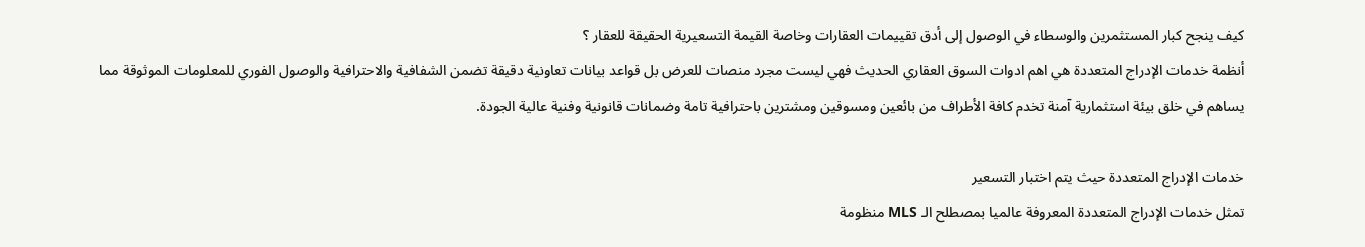كيف ينجح كبار المستثمرين والوسطاء في الوصول إلى أدق تقييمات العقارات وخاصة القيمة التسعيرية الحقيقة للعقار ؟
أنظمة خدمات الإدراج المتعددة هي اهم ادوات السوق العقاري الحديث فهي ليست مجرد منصات للعرض بل قواعد بيانات تعاونية دقيقة تضمن الشفافية والاحترافية والوصول الفوري للمعلومات الموثوقة مما يساهم في خلق بيئة استثمارية آمنة تخدم كافة الأطراف من بائعين ومسوقين ومشترين باحترافية تامة وضمانات قانونية وفنية عالية الجودة.

خدمات الإدراج المتعددة حيث يتم اختبار التسعير
تمثل خدمات الإدراج المتعددة المعروفة عالميا بمصطلح الـ MLS منظومة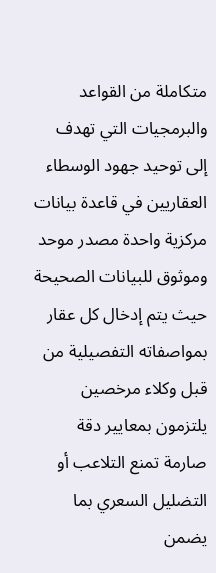متكاملة من القواعد والبرمجيات التي تهدف إلى توحيد جهود الوسطاء العقاريين في قاعدة بيانات مركزية واحدة مصدر موحد وموثوق للبيانات الصحيحة حيث يتم إدخال كل عقار بمواصفاته التفصيلية من قبل وكلاء مرخصين يلتزمون بمعايير دقة صارمة تمنع التلاعب أو التضليل السعري بما يضمن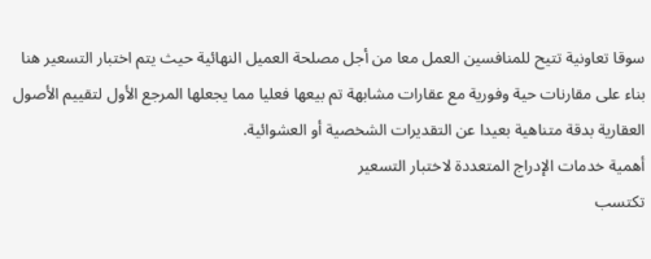سوقا تعاونية تتيح للمنافسين العمل معا من أجل مصلحة العميل النهائية حيث يتم اختبار التسعير هنا بناء على مقارنات حية وفورية مع عقارات مشابهة تم بيعها فعليا مما يجعلها المرجع الأول لتقييم الأصول العقارية بدقة متناهية بعيدا عن التقديرات الشخصية أو العشوائية.
أهمية خدمات الإدراج المتعددة لاختبار التسعير
تكتسب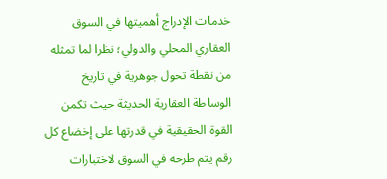خدمات الإدراج أهميتها في السوق العقاري المحلي والدولي؛ نظرا لما تمثله من نقطة تحول جوهرية في تاريخ الوساطة العقارية الحديثة حيث تكمن القوة الحقيقية في قدرتها على إخضاع كل رقم يتم طرحه في السوق لاختبارات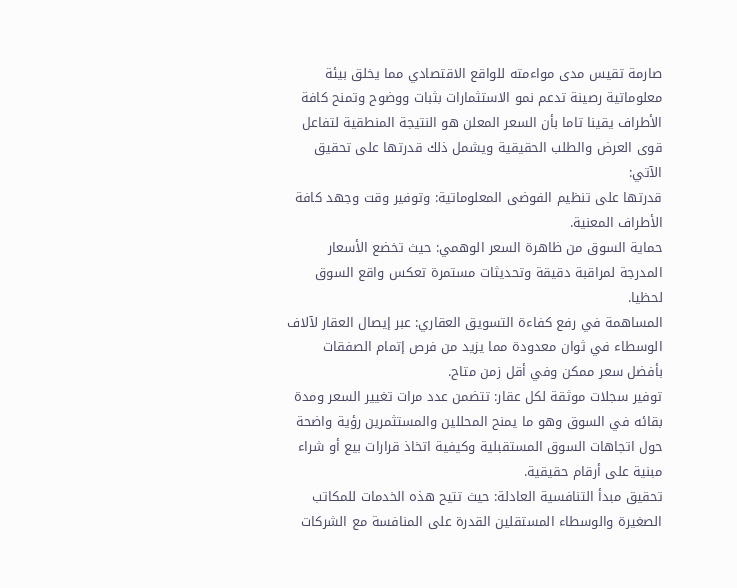صارمة تقيس مدى مواءمته للواقع الاقتصادي مما يخلق بيئة معلوماتية رصينة تدعم نمو الاستثمارات بثبات ووضوح وتمنح كافة الأطراف يقينا تاما بأن السعر المعلن هو النتيجة المنطقية لتفاعل قوى العرض والطلب الحقيقية ويشمل ذلك قدرتها على تحقيق الآتي:
قدرتها على تنظيم الفوضى المعلوماتية: وتوفير وقت وجهد كافة الأطراف المعنية.
حماية السوق من ظاهرة السعر الوهمي: حيث تخضع الأسعار المدرجة لمراقبة دقيقة وتحديثات مستمرة تعكس واقع السوق لحظيا.
المساهمة في رفع كفاءة التسويق العقاري: عبر إيصال العقار لآلاف الوسطاء في ثوان معدودة مما يزيد من فرص إتمام الصفقات بأفضل سعر ممكن وفي أقل زمن متاح.
توفير سجلات موثقة لكل عقار: تتضمن عدد مرات تغيير السعر ومدة بقائه في السوق وهو ما يمنح المحللين والمستثمرين رؤية واضحة حول اتجاهات السوق المستقبلية وكيفية اتخاذ قرارات بيع أو شراء مبنية على أرقام حقيقية.
تحقيق مبدأ التنافسية العادلة: حيث تتيح هذه الخدمات للمكاتب الصغيرة والوسطاء المستقلين القدرة على المنافسة مع الشركات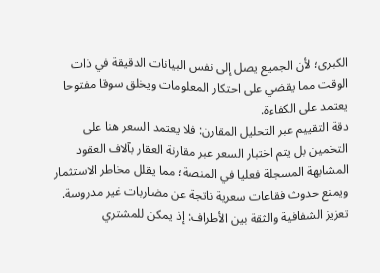الكبرى؛ لأن الجميع يصل إلى نفس البيانات الدقيقة في ذات الوقت مما يقضي على احتكار المعلومات ويخلق سوقا مفتوحا يعتمد على الكفاءة.
دقة التقييم عبر التحليل المقارن: فلا يعتمد السعر هنا على التخمين بل يتم اختبار السعر عبر مقارنة العقار بآلاف العقود المشابهة المسجلة فعليا في المنصة؛ مما يقلل مخاطر الاستثمار ويمنع حدوث فقاعات سعرية ناتجة عن مضاربات غير مدروسة.
تعزيز الشفافية والثقة بين الأطراف: إذ يمكن للمشتري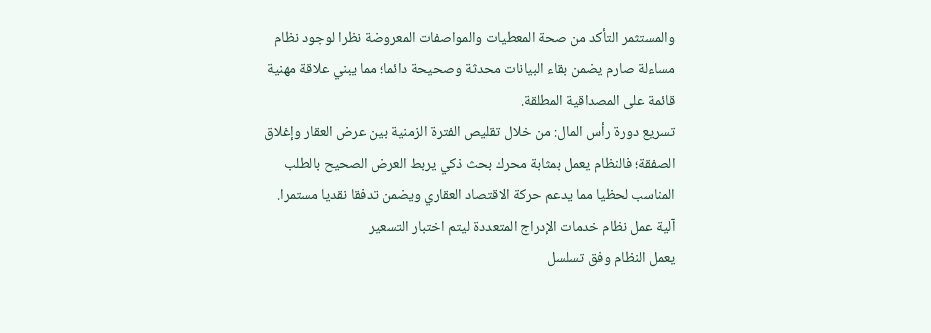والمستثمر التأكد من صحة المعطيات والمواصفات المعروضة نظرا لوجود نظام مساءلة صارم يضمن بقاء البيانات محدثة وصحيحة دائما؛ مما يبني علاقة مهنية قائمة على المصداقية المطلقة.
تسريع دورة رأس المال: من خلال تقليص الفترة الزمنية بين عرض العقار وإغلاق الصفقة؛ فالنظام يعمل بمثابة محرك بحث ذكي يربط العرض الصحيح بالطلب المناسب لحظيا مما يدعم حركة الاقتصاد العقاري ويضمن تدفقا نقديا مستمرا.
آلية عمل نظام خدمات الإدراج المتعددة ليتم اختبار التسعير
يعمل النظام وفق تسلسل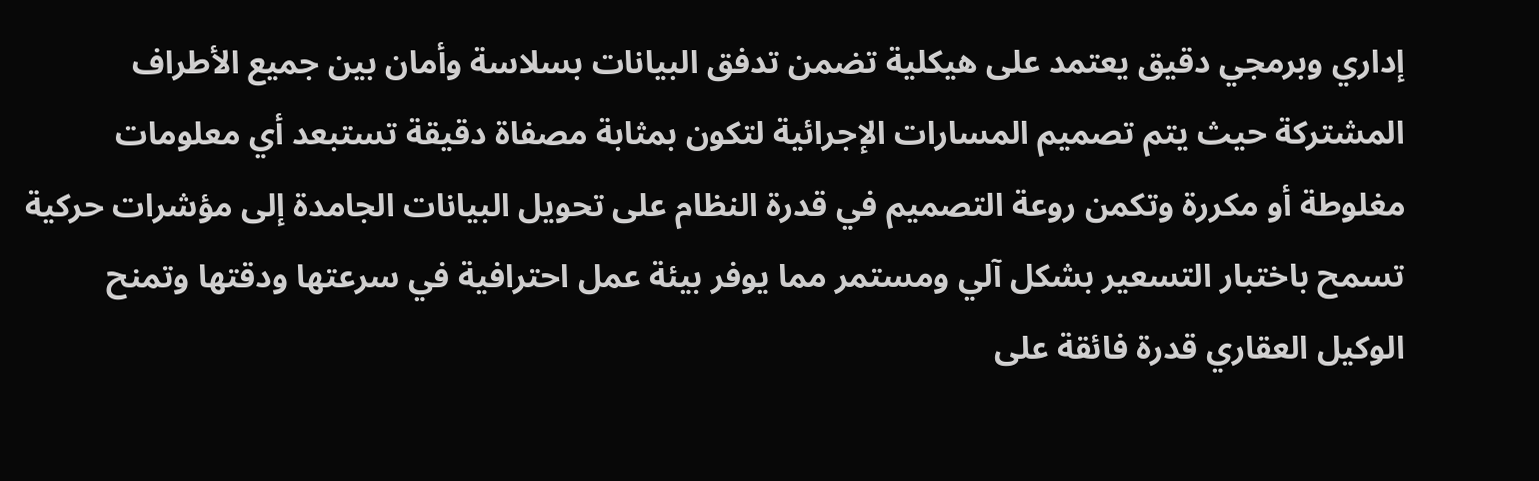إداري وبرمجي دقيق يعتمد على هيكلية تضمن تدفق البيانات بسلاسة وأمان بين جميع الأطراف المشتركة حيث يتم تصميم المسارات الإجرائية لتكون بمثابة مصفاة دقيقة تستبعد أي معلومات مغلوطة أو مكررة وتكمن روعة التصميم في قدرة النظام على تحويل البيانات الجامدة إلى مؤشرات حركية تسمح باختبار التسعير بشكل آلي ومستمر مما يوفر بيئة عمل احترافية في سرعتها ودقتها وتمنح الوكيل العقاري قدرة فائقة على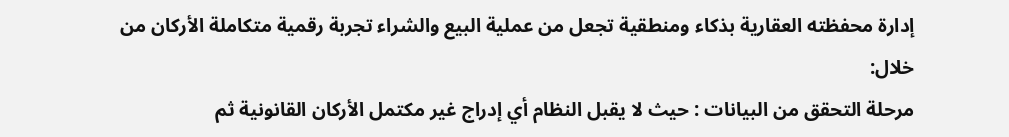إدارة محفظته العقارية بذكاء ومنطقية تجعل من عملية البيع والشراء تجربة رقمية متكاملة الأركان من خلال:
مرحلة التحقق من البيانات : حيث لا يقبل النظام أي إدراج غير مكتمل الأركان القانونية ثم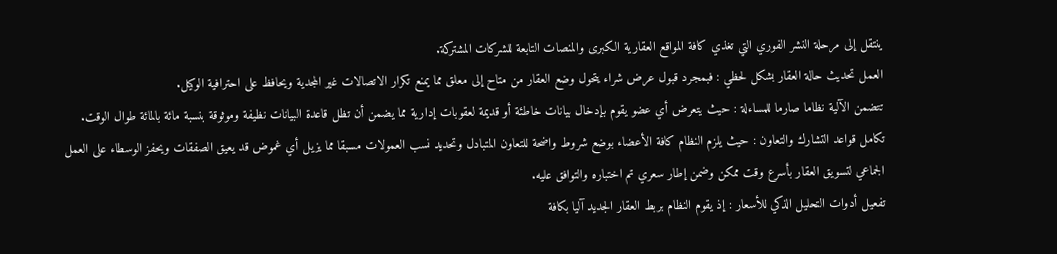ينتقل إلى مرحلة النشر الفوري التي تغذي كافة المواقع العقارية الكبرى والمنصات التابعة للشركات المشتركة.
العمل تحديث حالة العقار بشكل لحظي : فبمجرد قبول عرض شراء يتحول وضع العقار من متاح إلى معلق مما يمنع تكرار الاتصالات غير المجدية ويحافظ على احترافية الوكيل.
تتضمن الآلية نظاما صارما للمساءلة : حيث يتعرض أي عضو يقوم بإدخال بيانات خاطئة أو قديمة لعقوبات إدارية مما يضمن أن تظل قاعدة البيانات نظيفة وموثوقة بنسبة مائة بالمائة طوال الوقت.
تكامل قواعد التشارك والتعاون : حيث يلزم النظام كافة الأعضاء بوضع شروط واضحة للتعاون المتبادل وتحديد نسب العمولات مسبقا مما يزيل أي غموض قد يعيق الصفقات ويحفز الوسطاء على العمل الجماعي لتسويق العقار بأسرع وقت ممكن وضمن إطار سعري تم اختباره والتوافق عليه.
تفعيل أدوات التحليل الذكي للأسعار : إذ يقوم النظام بربط العقار الجديد آليا بكافة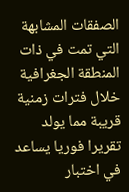الصفقات المشابهة التي تمت في ذات المنطقة الجغرافية خلال فترات زمنية قريبة مما يولد تقريرا فوريا يساعد في اختبار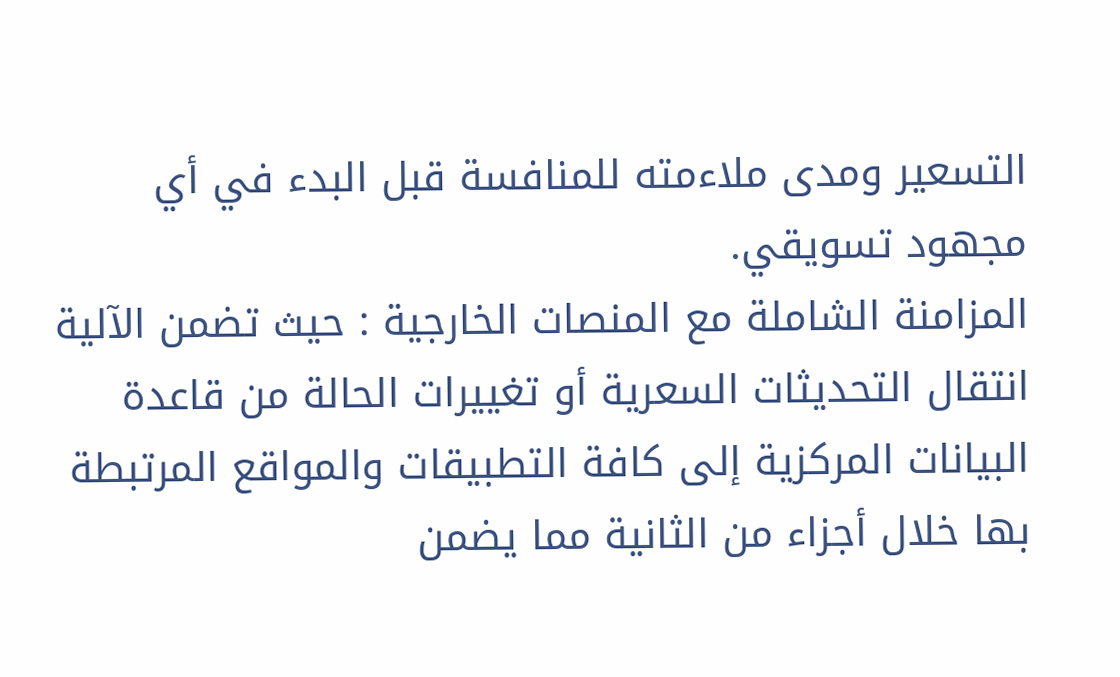التسعير ومدى ملاءمته للمنافسة قبل البدء في أي مجهود تسويقي.
المزامنة الشاملة مع المنصات الخارجية : حيث تضمن الآلية انتقال التحديثات السعرية أو تغييرات الحالة من قاعدة البيانات المركزية إلى كافة التطبيقات والمواقع المرتبطة بها خلال أجزاء من الثانية مما يضمن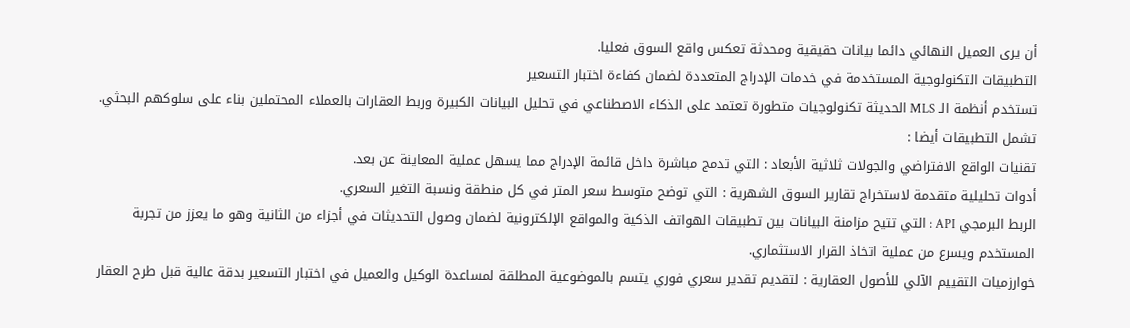أن يرى العميل النهائي دائما بيانات حقيقية ومحدثة تعكس واقع السوق فعليا.
التطبيقات التكنولوجية المستخدمة في خدمات الإدراج المتعددة لضمان كفاءة اختبار التسعير
تستخدم أنظمة الـ MLS الحديثة تكنولوجيات متطورة تعتمد على الذكاء الاصطناعي في تحليل البيانات الكبيرة وربط العقارات بالعملاء المحتملين بناء على سلوكهم البحثي. تشمل التطبيقات أيضا :
تقنيات الواقع الافتراضي والجولات ثلاثية الأبعاد : التي تدمج مباشرة داخل قائمة الإدراج مما يسهل عملية المعاينة عن بعد.
أدوات تحليلية متقدمة لاستخراج تقارير السوق الشهرية : التي توضح متوسط سعر المتر في كل منطقة ونسبة التغير السعري.
الربط البرمجي API : التي تتيح مزامنة البيانات بين تطبيقات الهواتف الذكية والمواقع الإلكترونية لضمان وصول التحديثات في أجزاء من الثانية وهو ما يعزز من تجربة المستخدم ويسرع من عملية اتخاذ القرار الاستثماري.
خوارزميات التقييم الآلي للأصول العقارية : لتقديم تقدير سعري فوري يتسم بالموضوعية المطلقة لمساعدة الوكيل والعميل في اختبار التسعير بدقة عالية قبل طرح العقار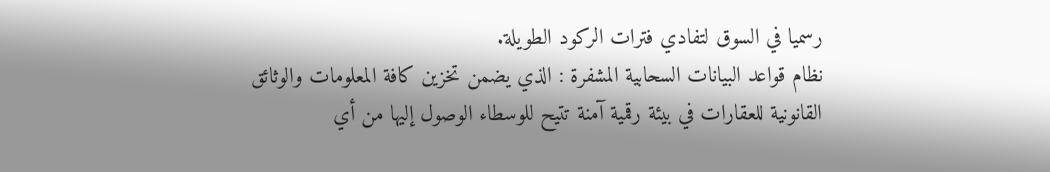رسميا في السوق لتفادي فترات الركود الطويلة.
نظام قواعد البيانات السحابية المشفرة : الذي يضمن تخزين كافة المعلومات والوثائق القانونية للعقارات في بيئة رقمية آمنة تتيح للوسطاء الوصول إليها من أي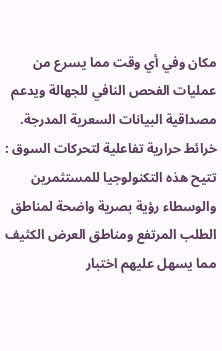مكان وفي أي وقت مما يسرع من عمليات الفحص النافي للجهالة ويدعم مصداقية البيانات السعرية المدرجة.
خرائط حرارية تفاعلية لتحركات السوق : تتيح هذه التكنولوجيا للمستثمرين والوسطاء رؤية بصرية واضحة لمناطق الطلب المرتفع ومناطق العرض الكثيف مما يسهل عليهم اختبار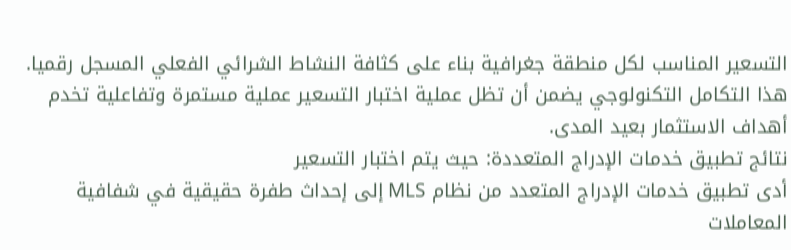التسعير المناسب لكل منطقة جغرافية بناء على كثافة النشاط الشرائي الفعلي المسجل رقميا.
هذا التكامل التكنولوجي يضمن أن تظل عملية اختبار التسعير عملية مستمرة وتفاعلية تخدم أهداف الاستثمار بعيد المدى.
نتائج تطبيق خدمات الإدراج المتعددة: حيث يتم اختبار التسعير
أدى تطبيق خدمات الإدراج المتعدد من نظام MLS إلى إحداث طفرة حقيقية في شفافية المعاملات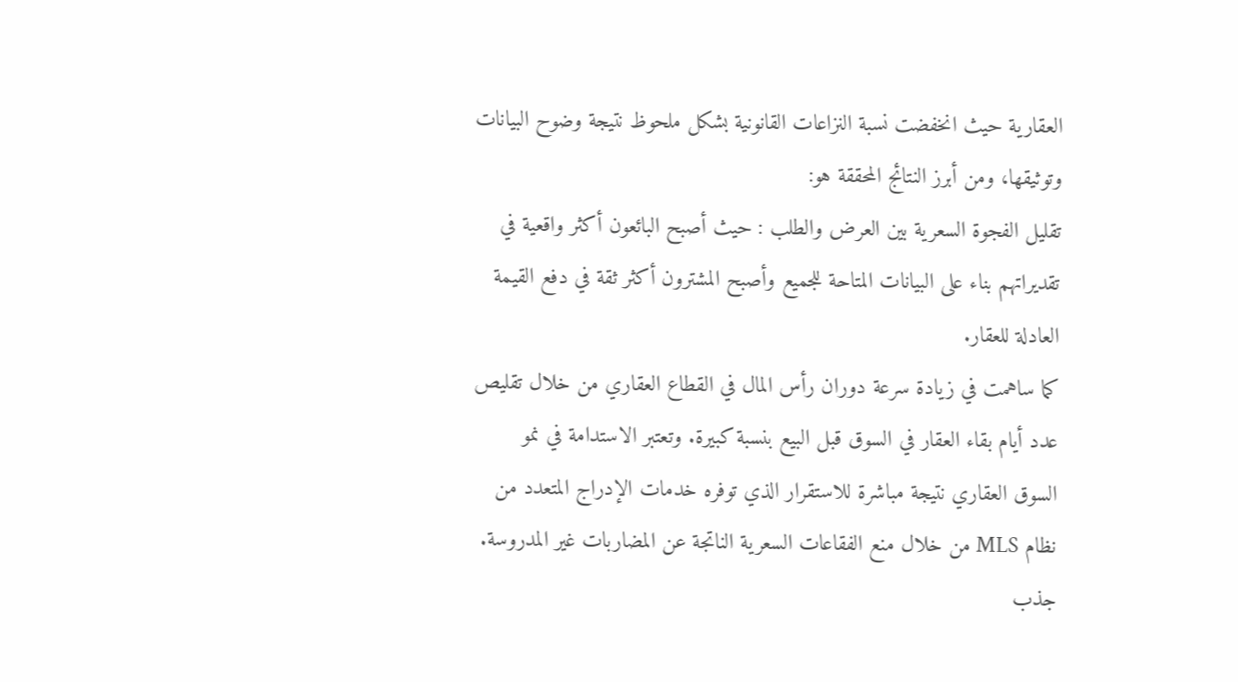العقارية حيث انخفضت نسبة النزاعات القانونية بشكل ملحوظ نتيجة وضوح البيانات وتوثيقها، ومن أبرز النتائج المحققة هو:
تقليل الفجوة السعرية بين العرض والطلب : حيث أصبح البائعون أكثر واقعية في تقديراتهم بناء على البيانات المتاحة للجميع وأصبح المشترون أكثر ثقة في دفع القيمة العادلة للعقار.
كما ساهمت في زيادة سرعة دوران رأس المال في القطاع العقاري من خلال تقليص عدد أيام بقاء العقار في السوق قبل البيع بنسبة كبيرة. وتعتبر الاستدامة في نمو السوق العقاري نتيجة مباشرة للاستقرار الذي توفره خدمات الإدراج المتعدد من نظام MLS من خلال منع الفقاعات السعرية الناتجة عن المضاربات غير المدروسة.
جذب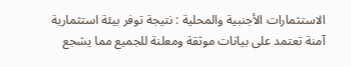الاستثمارات الأجنبية والمحلية : نتيجة توفر بيئة استثمارية آمنة تعتمد على بيانات موثقة ومعلنة للجميع مما يشجع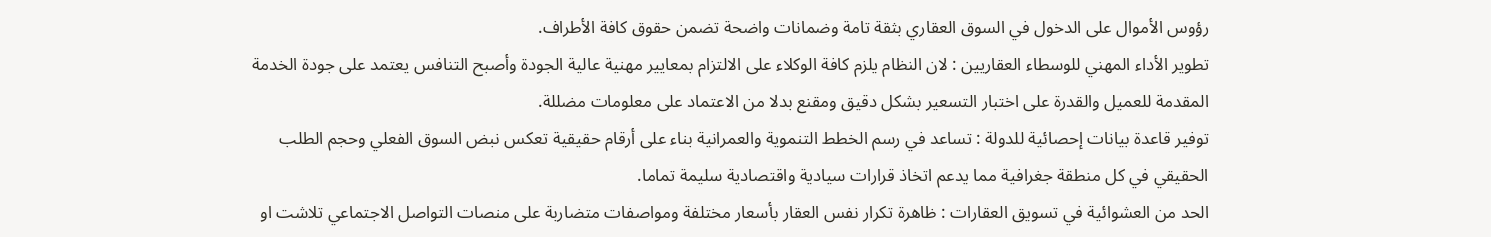رؤوس الأموال على الدخول في السوق العقاري بثقة تامة وضمانات واضحة تضمن حقوق كافة الأطراف.
تطوير الأداء المهني للوسطاء العقاريين : لان النظام يلزم كافة الوكلاء على الالتزام بمعايير مهنية عالية الجودة وأصبح التنافس يعتمد على جودة الخدمة المقدمة للعميل والقدرة على اختبار التسعير بشكل دقيق ومقنع بدلا من الاعتماد على معلومات مضللة.
توفير قاعدة بيانات إحصائية للدولة : تساعد في رسم الخطط التنموية والعمرانية بناء على أرقام حقيقية تعكس نبض السوق الفعلي وحجم الطلب الحقيقي في كل منطقة جغرافية مما يدعم اتخاذ قرارات سيادية واقتصادية سليمة تماما.
الحد من العشوائية في تسويق العقارات : ظاهرة تكرار نفس العقار بأسعار مختلفة ومواصفات متضاربة على منصات التواصل الاجتماعي تلاشت او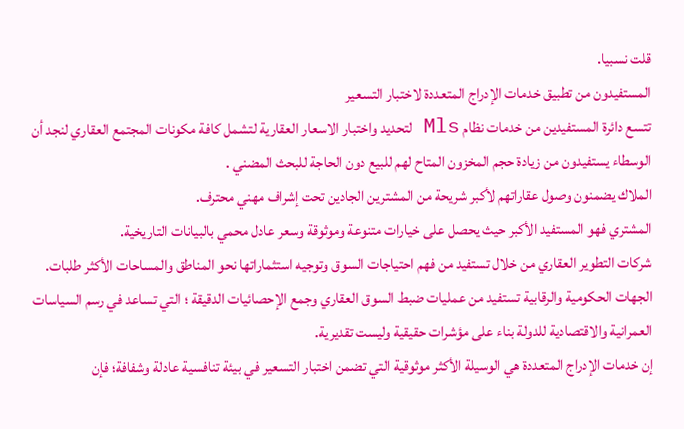قلت نسبيا.
المستفيدون من تطبيق خدمات الإدراج المتعددة لاختبار التسعير
تتسع دائرة المستفيدين من خدمات نظام Mls لتحديد واختبار الاسعار العقارية لتشمل كافة مكونات المجتمع العقاري لنجد أن
الوسطاء يستفيدون من زيادة حجم المخزون المتاح لهم للبيع دون الحاجة للبحث المضني .
الملاك يضمنون وصول عقاراتهم لأكبر شريحة من المشترين الجادين تحت إشراف مهني محترف.
المشتري فهو المستفيد الأكبر حيث يحصل على خيارات متنوعة وموثوقة وسعر عادل محمي بالبيانات التاريخية.
شركات التطوير العقاري من خلال تستفيد من فهم احتياجات السوق وتوجيه استثماراتها نحو المناطق والمساحات الأكثر طلبات.
الجهات الحكومية والرقابية تستفيد من عمليات ضبط السوق العقاري وجمع الإحصائيات الدقيقة ؛ التي تساعد في رسم السياسات العمرانية والاقتصادية للدولة بناء على مؤشرات حقيقية وليست تقديرية.
إن خدمات الإدراج المتعددة هي الوسيلة الأكثر موثوقية التي تضمن اختبار التسعير في بيئة تنافسية عادلة وشفافة؛ فإن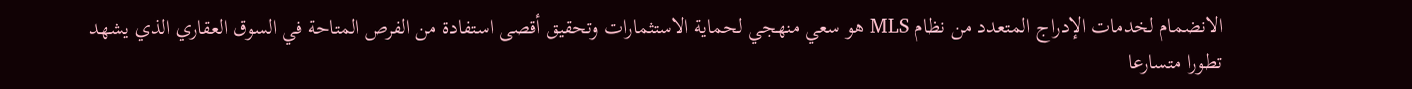الانضمام لخدمات الإدراج المتعدد من نظام MLS هو سعي منهجي لحماية الاستثمارات وتحقيق أقصى استفادة من الفرص المتاحة في السوق العقاري الذي يشهد تطورا متسارعا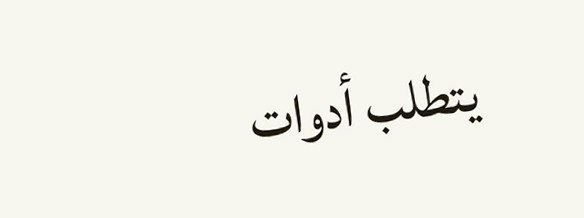يتطلب أدوات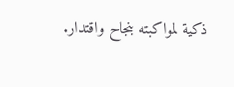ذكية لمواكبته بنجاح واقتدار.